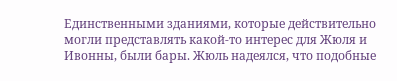Единственными зданиями, которые действительно могли представлять какой-то интерес для Жюля и Ивонны, были бары. Жюль надеялся, что подобные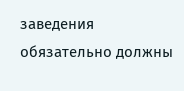заведения обязательно должны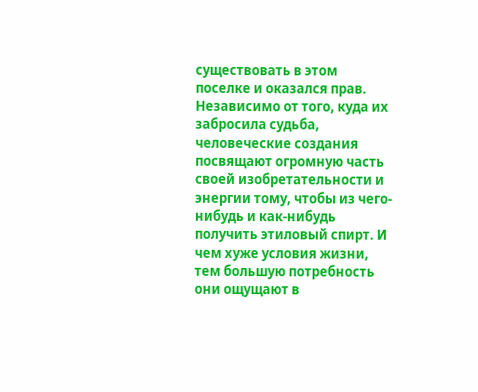существовать в этом поселке и оказался прав. Независимо от того, куда их забросила судьба, человеческие создания посвящают огромную часть своей изобретательности и энергии тому, чтобы из чего-нибудь и как-нибудь получить этиловый спирт. И чем хуже условия жизни, тем большую потребность они ощущают в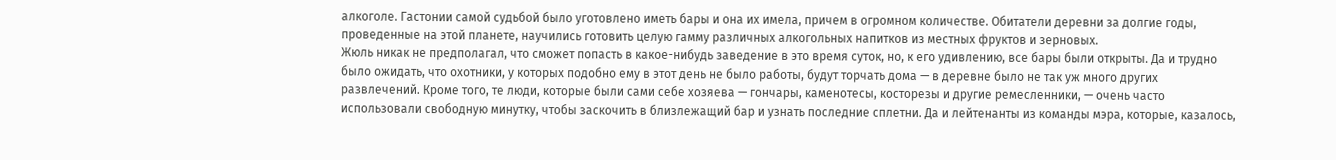алкоголе. Гастонии самой судьбой было уготовлено иметь бары и она их имела, причем в огромном количестве. Обитатели деревни за долгие годы, проведенные на этой планете, научились готовить целую гамму различных алкогольных напитков из местных фруктов и зерновых.
Жюль никак не предполагал, что сможет попасть в какое-нибудь заведение в это время суток, но, к его удивлению, все бары были открыты. Да и трудно было ожидать, что охотники, у которых подобно ему в этот день не было работы, будут торчать дома — в деревне было не так уж много других развлечений. Кроме того, те люди, которые были сами себе хозяева — гончары, каменотесы, косторезы и другие ремесленники, — очень часто использовали свободную минутку, чтобы заскочить в близлежащий бар и узнать последние сплетни. Да и лейтенанты из команды мэра, которые, казалось,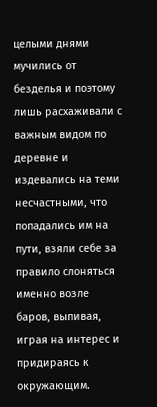целыми днями мучились от безделья и поэтому лишь расхаживали с важным видом по деревне и издевались на теми несчастными, что попадались им на пути, взяли себе за правило слоняться именно возле баров, выпивая, играя на интерес и придираясь к окружающим.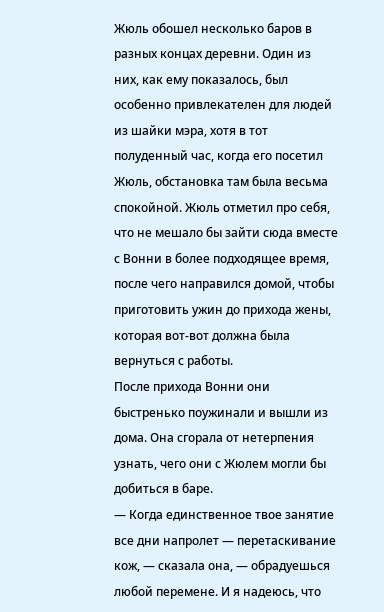Жюль обошел несколько баров в разных концах деревни. Один из них, как ему показалось, был особенно привлекателен для людей из шайки мэра, хотя в тот полуденный час, когда его посетил Жюль, обстановка там была весьма спокойной. Жюль отметил про себя, что не мешало бы зайти сюда вместе с Вонни в более подходящее время, после чего направился домой, чтобы приготовить ужин до прихода жены, которая вот-вот должна была вернуться с работы.
После прихода Вонни они быстренько поужинали и вышли из дома. Она сгорала от нетерпения узнать, чего они с Жюлем могли бы добиться в баре.
— Когда единственное твое занятие все дни напролет — перетаскивание кож, — сказала она, — обрадуешься любой перемене. И я надеюсь, что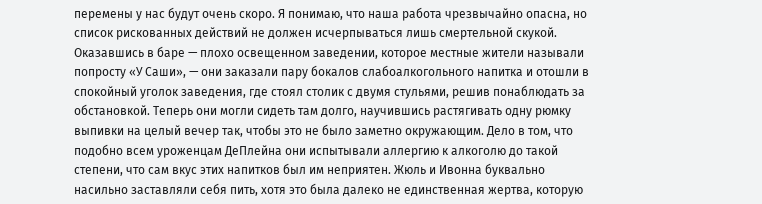перемены у нас будут очень скоро. Я понимаю, что наша работа чрезвычайно опасна, но список рискованных действий не должен исчерпываться лишь смертельной скукой.
Оказавшись в баре — плохо освещенном заведении, которое местные жители называли попросту «У Саши», — они заказали пару бокалов слабоалкогольного напитка и отошли в спокойный уголок заведения, где стоял столик с двумя стульями, решив понаблюдать за обстановкой. Теперь они могли сидеть там долго, научившись растягивать одну рюмку выпивки на целый вечер так, чтобы это не было заметно окружающим. Дело в том, что подобно всем уроженцам ДеПлейна они испытывали аллергию к алкоголю до такой степени, что сам вкус этих напитков был им неприятен. Жюль и Ивонна буквально насильно заставляли себя пить, хотя это была далеко не единственная жертва, которую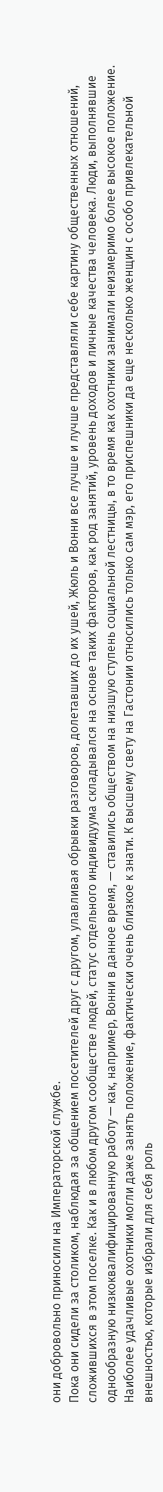они добровольно приносили на Императорской службе.
Пока они сидели за столиком, наблюдая за общением посетителей друг с другом, улавливая обрывки разговоров, долетавших до их ушей, Жюль и Вонни все лучше и лучше представляли себе картину общественных отношений, сложившихся в этом поселке. Как и в любом другом сообществе людей, статус отдельного индивидуума складывался на основе таких факторов, как род занятий, уровень доходов и личные качества человека. Люди, выполнявшие однообразную низкоквалифицированную работу — как, например, Вонни в данное время, — ставились обществом на низшую ступень социальной лестницы, в то время как охотники занимали неизмеримо более высокое положение. Наиболее удачливые охотники могли даже занять положение, фактически очень близкое к знати. К высшему свету на Гастонии относились только сам мэр, его приспешники да еще несколько женщин с особо привлекательной внешностью, которые избрали для себя роль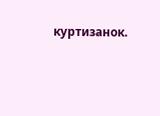куртизанок.